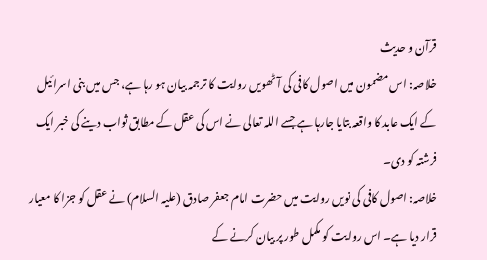قرآن و حدیث
خلاصہ: اس مضمون میں اصول کافی کی آٹھویں روایت کا ترجمہ بیان ہو رہا ہے، جس میں بنی اسرائیل کے ایک عابد کا واقعہ بتایا جارہا ہے جسے اللہ تعالی نے اس کی عقل کے مطابق ثواب دینے کی خبر ایک فرشتہ کو دی۔
خلاصہ: اصول کافی کی نویں روایت میں حضرت امام جعفر صادق (علیہ السلام) نے عقل کو جزا کا معیار قرار دیا ہے۔ اس روایت کو مکمل طور پر بیان کرنے کے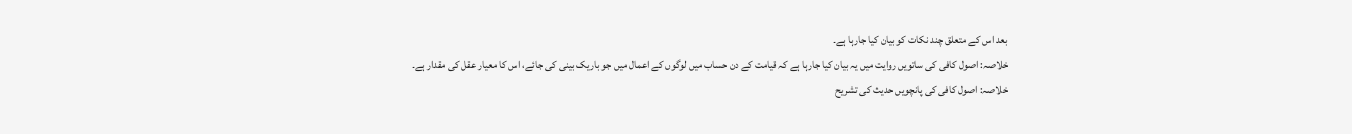بعد اس کے متعلق چند نکات کو بیان کیا جارہا ہے۔
خلاصہ: اصول کافی کی ساتویں روایت میں یہ بیان کیا جارہا ہے کہ قیامت کے دن حساب میں لوگوں کے اعمال میں جو باریک بینی کی جائے، اس کا معیار عقل کی مقدار ہے۔
خلاصہ: اصول کافی کی پانچویں حدیث کی تشریح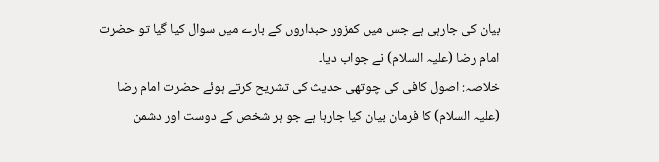بیان کی جارہی ہے جس میں کمزور حبداروں کے بارے میں سوال کیا گیا تو حضرت امام رضا (علیہ السلام) نے جواب دیا۔
خلاصہ: اصول کافی کی چوتھی حدیث کی تشریح کرتے ہوئے حضرت امام رضا (علیہ السلام) کا فرمان بیان کیا جارہا ہے جو ہر شخص کے دوست اور دشمن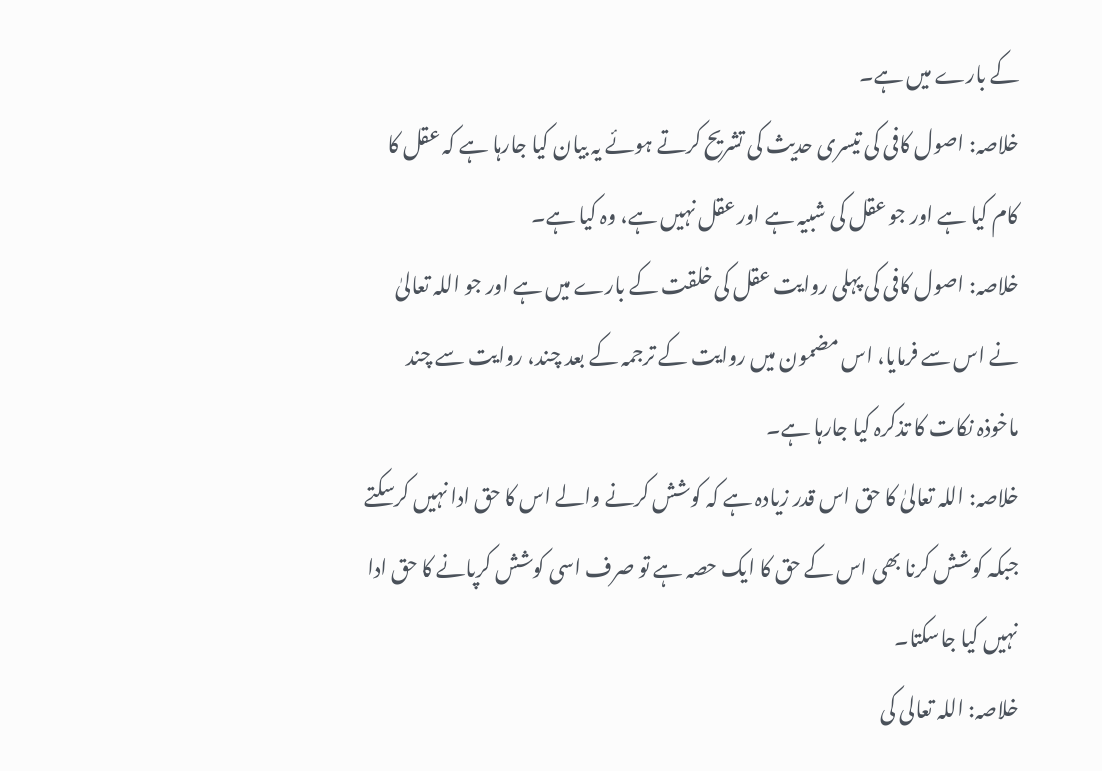کے بارے میں ہے۔
خلاصہ: اصول کافی کی تیسری حدیث کی تشریح کرتے ہوئے یہ بیان کیا جارہا ہے کہ عقل کا کام کیا ہے اور جو عقل کی شبیہ ہے اور عقل نہیں ہے، وہ کیا ہے۔
خلاصہ: اصول کافی کی پہلی روایت عقل کی خلقت کے بارے میں ہے اور جو اللہ تعالیٰ نے اس سے فرمایا، اس مضمون میں روایت کے ترجمہ کے بعد چند، روایت سے چند ماخوذہ نکات کا تذکرہ کیا جارہا ہے۔
خلاصہ: اللہ تعالیٰ کا حق اس قدر زیادہ ہے کہ کوشش کرنے والے اس کا حق ادا نہیں کرسکتے جبکہ کوشش کرنا بھی اس کے حق کا ایک حصہ ہے تو صرف اسی کوشش کرپانے کا حق ادا نہیں کیا جاسکتا۔
خلاصہ: اللہ تعالی کی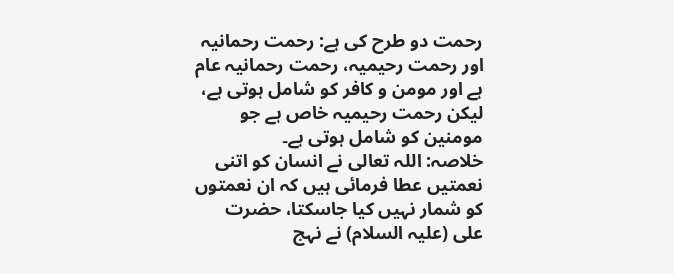رحمت دو طرح کی ہے: رحمت رحمانیہ اور رحمت رحیمیہ، رحمت رحمانیہ عام ہے اور مومن و کافر کو شامل ہوتی ہے، لیکن رحمت رحیمیہ خاص ہے جو مومنین کو شامل ہوتی ہے۔
خلاصہ: اللہ تعالی نے انسان کو اتنی نعمتیں عطا فرمائی ہیں کہ ان نعمتوں کو شمار نہیں کیا جاسکتا، حضرت علی (علیہ السلام) نے نہج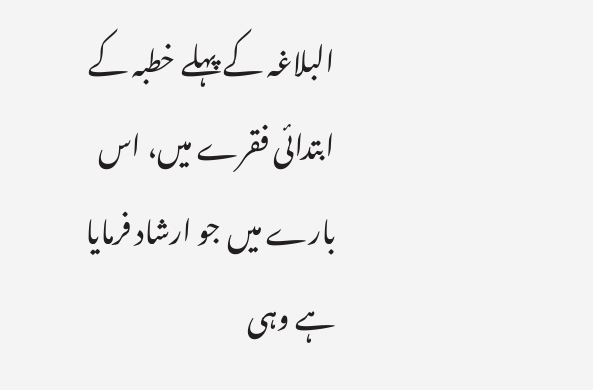البلاغہ کے پہلے خطبہ کے ابتدائی فقرے میں، اس بارے میں جو ارشاد فرمایا ہے وہی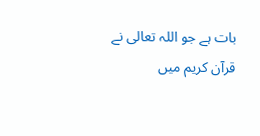بات ہے جو اللہ تعالی نے قرآن کریم میں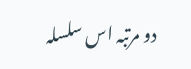دو مرتبہ اس سلسلہ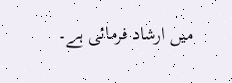میں ارشاد فرمائی ہے۔